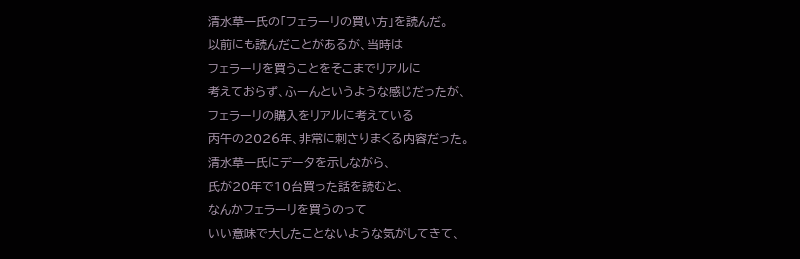清水草一氏の「フェラーリの買い方」を読んだ。
以前にも読んだことがあるが、当時は
フェラーリを買うことをそこまでリアルに
考えておらず、ふーんというような感じだったが、
フェラーリの購入をリアルに考えている
丙午の2026年、非常に刺さりまくる内容だった。
清水草一氏にデータを示しながら、
氏が20年で10台買った話を読むと、
なんかフェラーリを買うのって
いい意味で大したことないような気がしてきて、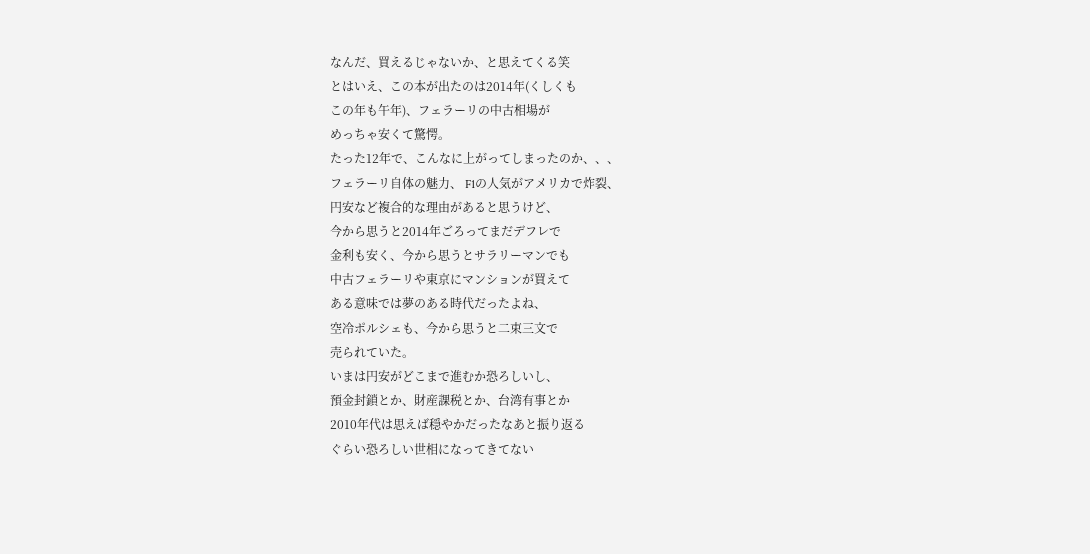なんだ、買えるじゃないか、と思えてくる笑
とはいえ、この本が出たのは2014年(くしくも
この年も午年)、フェラーリの中古相場が
めっちゃ安くて驚愕。
たった12年で、こんなに上がってしまったのか、、、
フェラーリ自体の魅力、 F1の人気がアメリカで炸裂、
円安など複合的な理由があると思うけど、
今から思うと2014年ごろってまだデフレで
金利も安く、今から思うとサラリーマンでも
中古フェラーリや東京にマンションが買えて
ある意味では夢のある時代だったよね、
空冷ポルシェも、今から思うと二束三文で
売られていた。
いまは円安がどこまで進むか恐ろしいし、
預金封鎖とか、財産課税とか、台湾有事とか
2010年代は思えば穏やかだったなあと振り返る
ぐらい恐ろしい世相になってきてない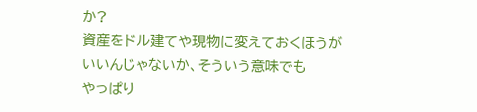か?
資産をドル建てや現物に変えておくほうが
いいんじゃないか、そういう意味でも
やっぱり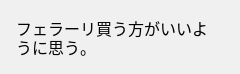フェラーリ買う方がいいように思う。